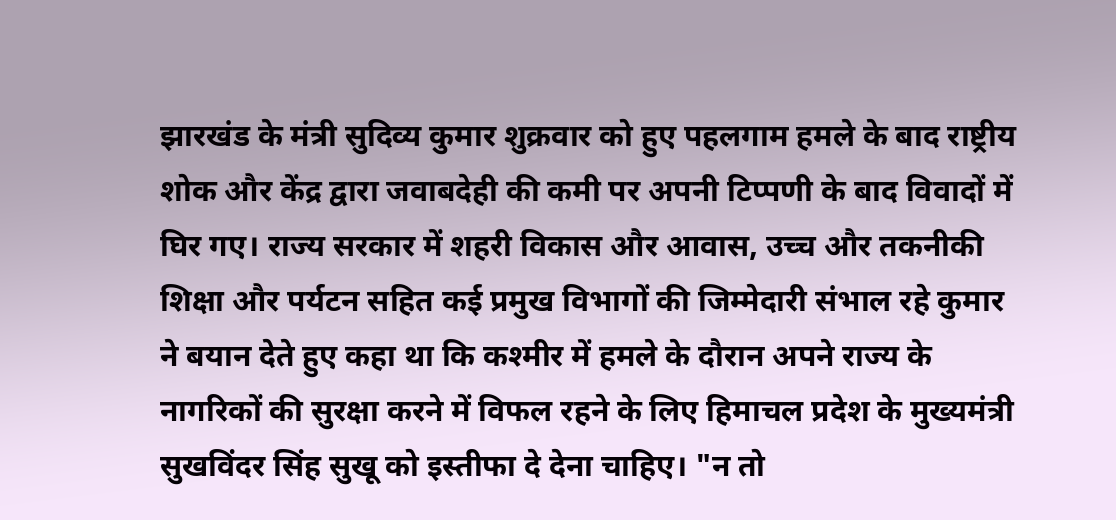झारखंड के मंत्री सुदिव्य कुमार शुक्रवार को हुए पहलगाम हमले के बाद राष्ट्रीय शोक और केंद्र द्वारा जवाबदेही की कमी पर अपनी टिप्पणी के बाद विवादों में घिर गए। राज्य सरकार में शहरी विकास और आवास, उच्च और तकनीकी शिक्षा और पर्यटन सहित कई प्रमुख विभागों की जिम्मेदारी संभाल रहे कुमार ने बयान देते हुए कहा था कि कश्मीर में हमले के दौरान अपने राज्य के नागरिकों की सुरक्षा करने में विफल रहने के लिए हिमाचल प्रदेश के मुख्यमंत्री सुखविंदर सिंह सुखू को इस्तीफा दे देना चाहिए। "न तो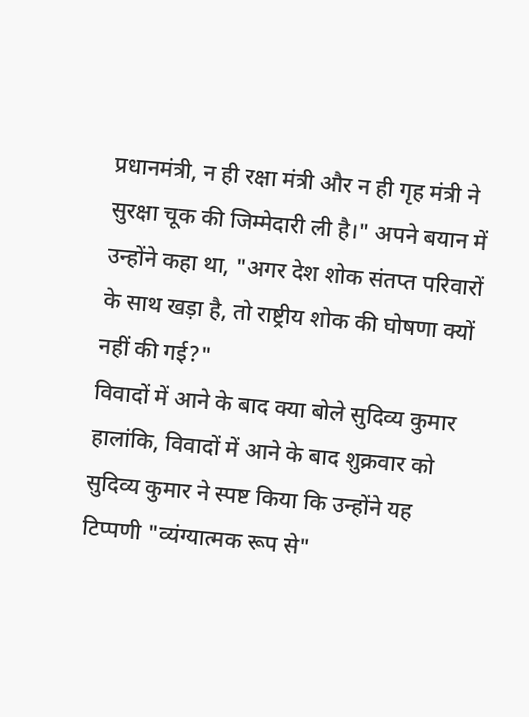प्रधानमंत्री, न ही रक्षा मंत्री और न ही गृह मंत्री ने सुरक्षा चूक की जिम्मेदारी ली है।" अपने बयान में उन्होंने कहा था, "अगर देश शोक संतप्त परिवारों के साथ खड़ा है, तो राष्ट्रीय शोक की घोषणा क्यों नहीं की गई?"
विवादों में आने के बाद क्या बोले सुदिव्य कुमार
हालांकि, विवादों में आने के बाद शुक्रवार को सुदिव्य कुमार ने स्पष्ट किया कि उन्होंने यह टिप्पणी "व्यंग्यात्मक रूप से"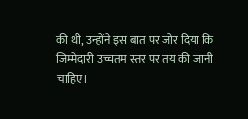की थी, उन्होंने इस बात पर जोर दिया कि जिम्मेदारी उच्चतम स्तर पर तय की जानी चाहिए।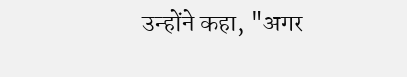उन्होंने कहा, "अगर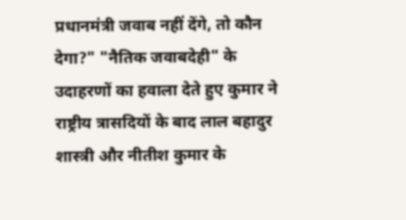प्रधानमंत्री जवाब नहीं देंगे, तो कौन देगा?" "नैतिक जवाबदेही" के उदाहरणों का हवाला देते हुए कुमार ने राष्ट्रीय त्रासदियों के बाद लाल बहादुर शास्त्री और नीतीश कुमार के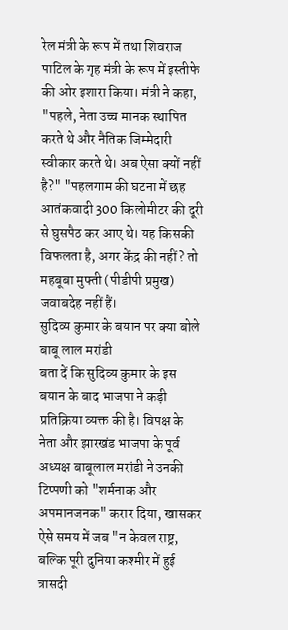रेल मंत्री के रूप में तथा शिवराज पाटिल के गृह मंत्री के रूप में इस्तीफे की ओर इशारा किया। मंत्री ने कहा, "पहले, नेता उच्च मानक स्थापित करते थे और नैतिक जिम्मेदारी स्वीकार करते थे। अब ऐसा क्यों नहीं है?" "पहलगाम की घटना में छह आतंकवादी 300 किलोमीटर की दूरी से घुसपैठ कर आए थे। यह किसकी विफलता है, अगर केंद्र की नहीं? तो महबूबा मुफ्ती (पीडीपी प्रमुख) जवाबदेह नहीं हैं।
सुदिव्य कुमार के बयान पर क्या बोले बाबू लाल मरांडी
बता दें कि सुदिव्य कुमार के इस बयान के बाद भाजपा ने कड़ी प्रतिक्रिया व्यक्त की है। विपक्ष के नेता और झारखंड भाजपा के पूर्व अध्यक्ष बाबूलाल मरांडी ने उनकी टिप्पणी को "शर्मनाक और अपमानजनक" करार दिया, खासकर ऐसे समय में जब "न केवल राष्ट्र, बल्कि पूरी दुनिया कश्मीर में हुई त्रासदी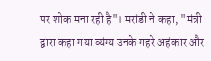पर शोक मना रही है"। मरांडी ने कहा, "मंत्री द्वारा कहा गया व्यंग्य उनके गहरे अहंकार और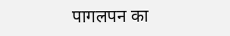पागलपन का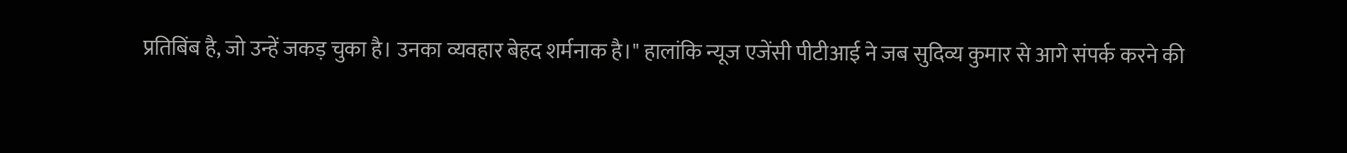प्रतिबिंब है, जो उन्हें जकड़ चुका है। उनका व्यवहार बेहद शर्मनाक है।" हालांकि न्यूज एजेंसी पीटीआई ने जब सुदिव्य कुमार से आगे संपर्क करने की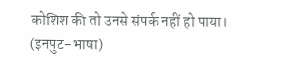कोशिश की तो उनसे संपर्क नहीं हो पाया।
(इनपुट-भाषा)